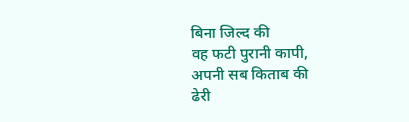बिना जिल्द की
वह फटी पुरानी कापी,
अपनी सब किताब की
ढेरी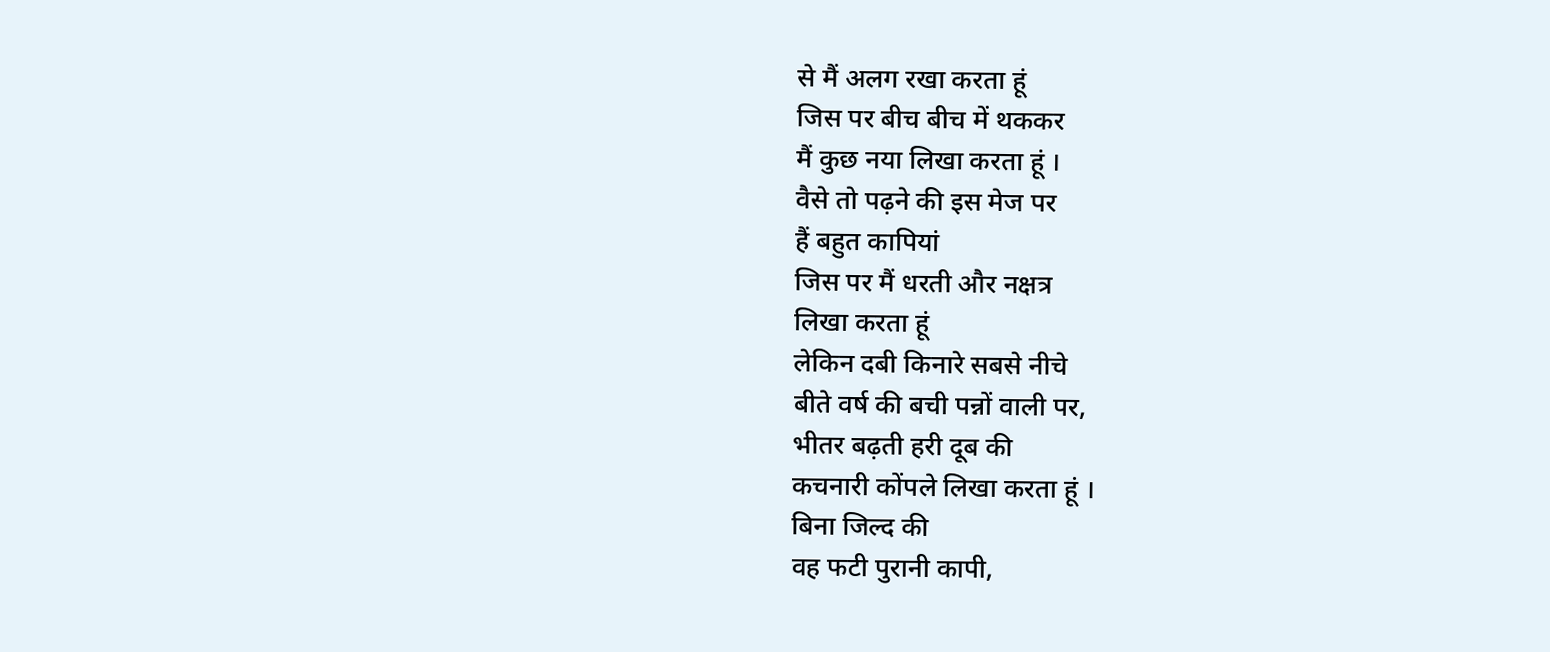से मैं अलग रखा करता हूं
जिस पर बीच बीच में थककर
मैं कुछ नया लिखा करता हूं ।
वैसे तो पढ़ने की इस मेज पर
हैं बहुत कापियां
जिस पर मैं धरती और नक्षत्र
लिखा करता हूं
लेकिन दबी किनारे सबसे नीचे
बीते वर्ष की बची पन्नों वाली पर,
भीतर बढ़ती हरी दूब की
कचनारी कोंपले लिखा करता हूं ।
बिना जिल्द की
वह फटी पुरानी कापी,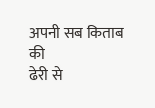अपनी सब किताब की
ढेरी से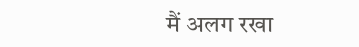मैं अलग रखा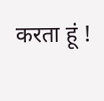करता हूं !